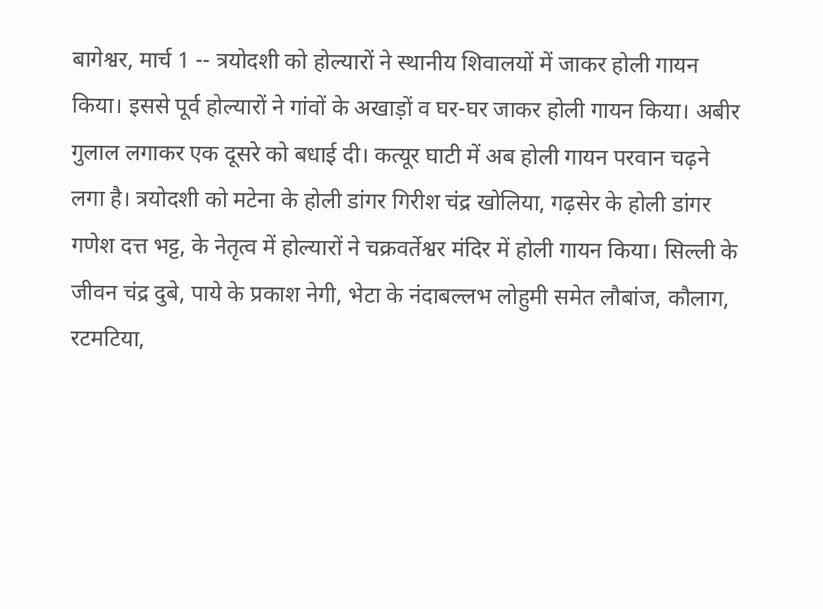बागेश्वर, मार्च 1 -- त्रयोदशी को होल्यारों ने स्थानीय शिवालयों में जाकर होली गायन किया। इससे पूर्व होल्यारों ने गांवों के अखाड़ों व घर-घर जाकर होली गायन किया। अबीर गुलाल लगाकर एक दूसरे को बधाई दी। कत्यूर घाटी में अब होली गायन परवान चढ़ने लगा है। त्रयोदशी को मटेना के होली डांगर गिरीश चंद्र खोलिया, गढ़सेर के होली डांगर गणेश दत्त भट्ट, के नेतृत्व में होल्यारों ने चक्रवर्तेश्वर मंदिर में होली गायन किया। सिल्ली के जीवन चंद्र दुबे, पाये के प्रकाश नेगी, भेटा के नंदाबल्लभ लोहुमी समेत लौबांज, कौलाग, रटमटिया,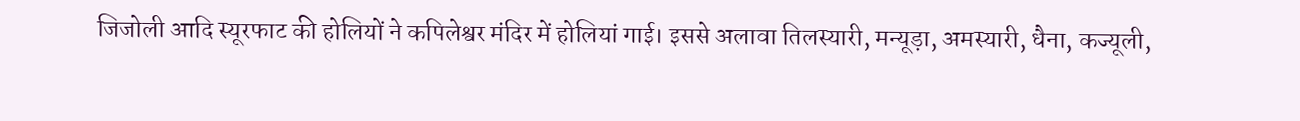जिजोली आदि स्यूरफाट की होलियों ने कपिलेश्वर मंदिर में होलियां गाई। इससे अलावा तिलस्यारी, मन्यूड़ा, अमस्यारी, धैना, कज्यूली,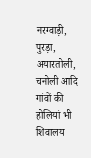नरग्वाड़ी, पुरड़ा, अयारतोली, चनोली आदि गांवों की होलियां भी शिवालय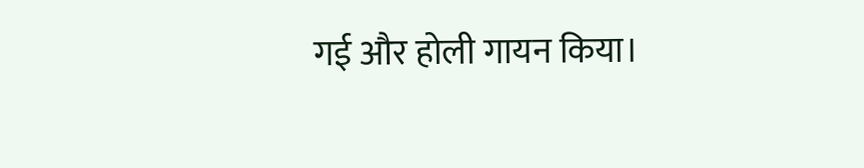गई और होली गायन किया।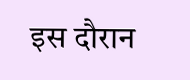इस दौरान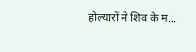होल्यारों ने शिव के म...